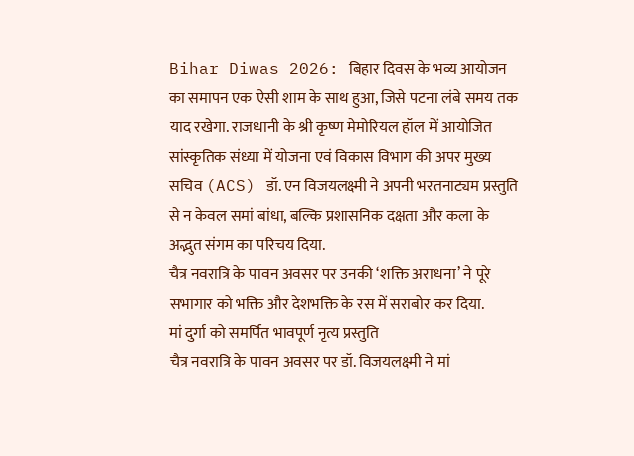Bihar Diwas 2026: बिहार दिवस के भव्य आयोजन का समापन एक ऐसी शाम के साथ हुआ, जिसे पटना लंबे समय तक याद रखेगा. राजधानी के श्री कृष्ण मेमोरियल हॉल में आयोजित सांस्कृतिक संध्या में योजना एवं विकास विभाग की अपर मुख्य सचिव (ACS) डॉ. एन विजयलक्ष्मी ने अपनी भरतनाट्यम प्रस्तुति से न केवल समां बांधा, बल्कि प्रशासनिक दक्षता और कला के अद्भुत संगम का परिचय दिया.
चैत्र नवरात्रि के पावन अवसर पर उनकी ‘शक्ति अराधना’ ने पूरे सभागार को भक्ति और देशभक्ति के रस में सराबोर कर दिया.
मां दुर्गा को समर्पित भावपूर्ण नृत्य प्रस्तुति
चैत्र नवरात्रि के पावन अवसर पर डॉ. विजयलक्ष्मी ने मां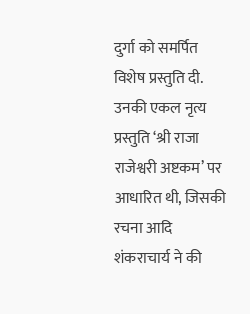दुर्गा को समर्पित विशेष प्रस्तुति दी. उनकी एकल नृत्य प्रस्तुति ‘श्री राजा राजेश्वरी अष्टकम’ पर आधारित थी, जिसकी रचना आदि शंकराचार्य ने की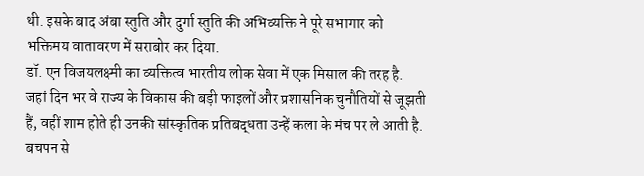थी. इसके बाद अंबा स्तुति और दुर्गा स्तुति की अभिव्यक्ति ने पूरे सभागार को भक्तिमय वातावरण में सराबोर कर दिया.
डॉ. एन विजयलक्ष्मी का व्यक्तित्व भारतीय लोक सेवा में एक मिसाल की तरह है. जहां दिन भर वे राज्य के विकास की बड़ी फाइलों और प्रशासनिक चुनौतियों से जूझती हैं, वहीं शाम होते ही उनकी सांस्कृतिक प्रतिबद्धता उन्हें कला के मंच पर ले आती है.
बचपन से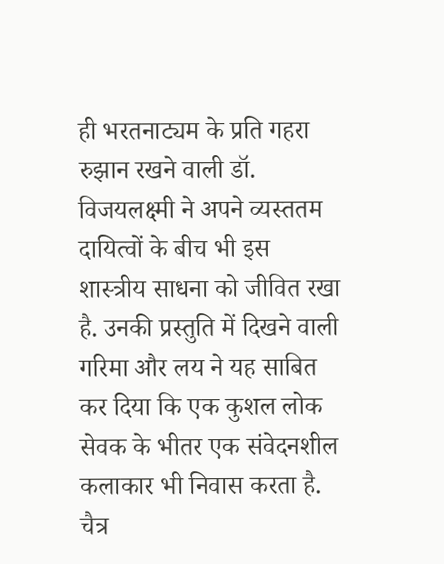ही भरतनाट्यम के प्रति गहरा रुझान रखने वाली डॉ. विजयलक्ष्मी ने अपने व्यस्ततम दायित्वों के बीच भी इस शास्त्रीय साधना को जीवित रखा है. उनकी प्रस्तुति में दिखने वाली गरिमा और लय ने यह साबित कर दिया कि एक कुशल लोक सेवक के भीतर एक संवेदनशील कलाकार भी निवास करता है.
चैत्र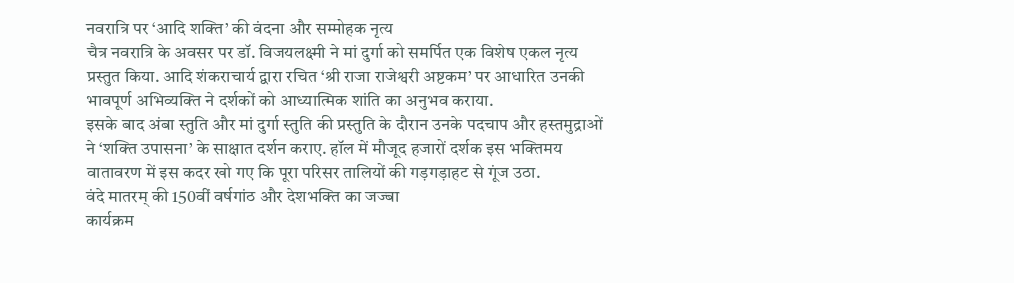नवरात्रि पर ‘आदि शक्ति’ की वंदना और सम्मोहक नृत्य
चैत्र नवरात्रि के अवसर पर डॉ. विजयलक्ष्मी ने मां दुर्गा को समर्पित एक विशेष एकल नृत्य प्रस्तुत किया. आदि शंकराचार्य द्वारा रचित ‘श्री राजा राजेश्वरी अष्टकम’ पर आधारित उनकी भावपूर्ण अभिव्यक्ति ने दर्शकों को आध्यात्मिक शांति का अनुभव कराया.
इसके बाद अंबा स्तुति और मां दुर्गा स्तुति की प्रस्तुति के दौरान उनके पदचाप और हस्तमुद्राओं ने ‘शक्ति उपासना’ के साक्षात दर्शन कराए. हॉल में मौजूद हजारों दर्शक इस भक्तिमय वातावरण में इस कदर खो गए कि पूरा परिसर तालियों की गड़गड़ाहट से गूंज उठा.
वंदे मातरम् की 150वीं वर्षगांठ और देशभक्ति का जज्बा
कार्यक्रम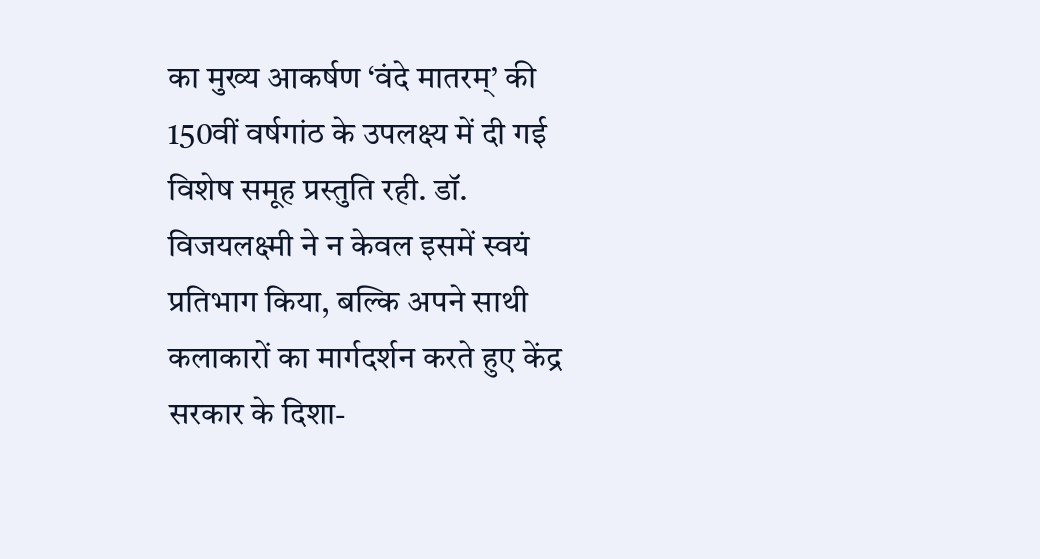का मुख्य आकर्षण ‘वंदे मातरम्’ की 150वीं वर्षगांठ के उपलक्ष्य में दी गई विशेष समूह प्रस्तुति रही. डॉ. विजयलक्ष्मी ने न केवल इसमें स्वयं प्रतिभाग किया, बल्कि अपने साथी कलाकारों का मार्गदर्शन करते हुए केंद्र सरकार के दिशा-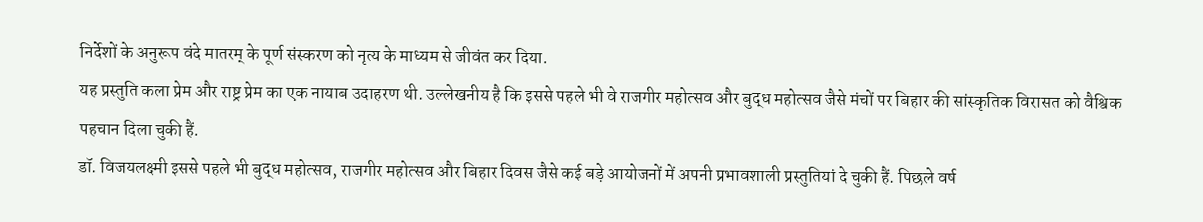निर्देशों के अनुरूप वंदे मातरम् के पूर्ण संस्करण को नृत्य के माध्यम से जीवंत कर दिया.
यह प्रस्तुति कला प्रेम और राष्ट्र प्रेम का एक नायाब उदाहरण थी. उल्लेखनीय है कि इससे पहले भी वे राजगीर महोत्सव और बुद्ध महोत्सव जैसे मंचों पर बिहार की सांस्कृतिक विरासत को वैश्विक पहचान दिला चुकी हैं.
डॉ. विजयलक्ष्मी इससे पहले भी बुद्ध महोत्सव, राजगीर महोत्सव और बिहार दिवस जैसे कई बड़े आयोजनों में अपनी प्रभावशाली प्रस्तुतियां दे चुकी हैं. पिछले वर्ष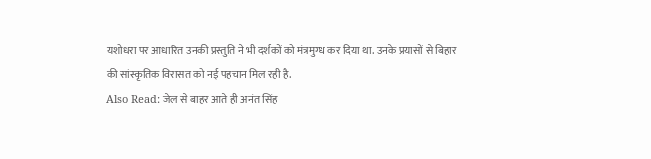यशोधरा पर आधारित उनकी प्रस्तुति ने भी दर्शकों को मंत्रमुग्ध कर दिया था. उनके प्रयासों से बिहार की सांस्कृतिक विरासत को नई पहचान मिल रही है.
Also Read: जेल से बाहर आते ही अनंत सिंह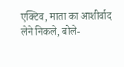एक्टिव, माता का आशीर्वाद लेने निकले, बोले-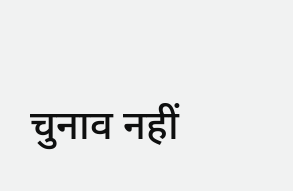चुनाव नहीं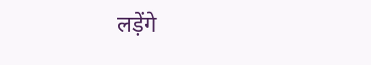लड़ेंगे